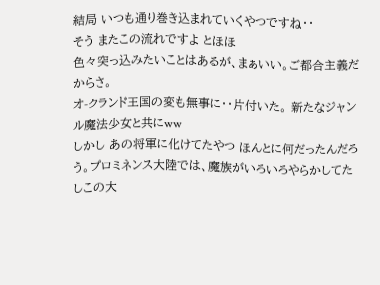結局 いつも通り巻き込まれていくやつですね・・
そう またこの流れですよ とほほ
色々突っ込みたいことはあるが、まぁいい。ご都合主義だからさ。
オ-クランド王国の変も無事に・・片付いた。 新たなジャンル魔法少女と共にww
しかし あの将軍に化けてたやつ ほんとに何だったんだろう。プロミネンス大陸では、魔族がいろいろやらかしてたしこの大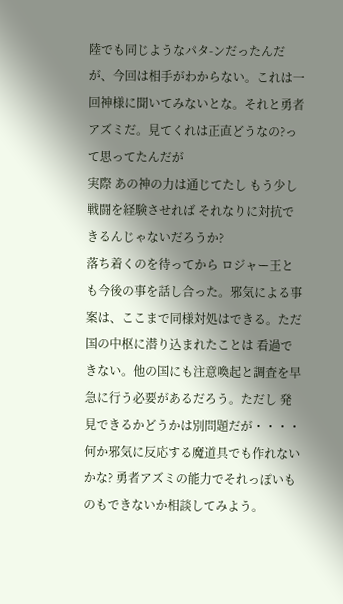陸でも同じようなパタ-ンだったんだが、今回は相手がわからない。これは一回神様に聞いてみないとな。それと勇者アズミだ。見てくれは正直どうなの?って思ってたんだが
実際 あの神の力は通じてたし もう少し戦闘を経験させれば それなりに対抗できるんじゃないだろうか?
落ち着くのを待ってから ロジャー王とも今後の事を話し合った。邪気による事案は、ここまで同様対処はできる。ただ 国の中枢に潜り込まれたことは 看過できない。他の国にも注意喚起と調査を早急に行う必要があるだろう。ただし 発見できるかどうかは別問題だが・・・・何か邪気に反応する魔道具でも作れないかな? 勇者アズミの能力でそれっぽいものもできないか相談してみよう。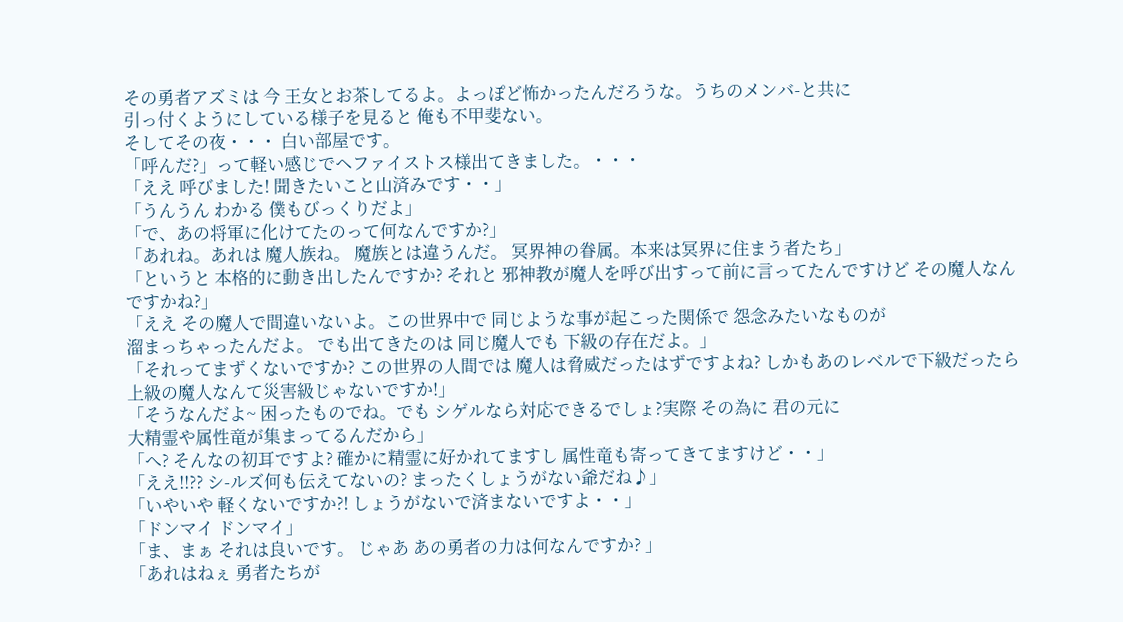その勇者アズミは 今 王女とお茶してるよ。よっぽど怖かったんだろうな。うちのメンバ-と共に
引っ付くようにしている様子を見ると 俺も不甲斐ない。
そしてその夜・・・ 白い部屋です。
「呼んだ?」って軽い感じでヘファイストス様出てきました。・・・
「ええ 呼びました! 聞きたいこと山済みです・・」
「うんうん わかる 僕もびっくりだよ」
「で、あの将軍に化けてたのって何なんですか?」
「あれね。あれは 魔人族ね。 魔族とは違うんだ。 冥界神の眷属。本来は冥界に住まう者たち」
「というと 本格的に動き出したんですか? それと 邪神教が魔人を呼び出すって前に言ってたんですけど その魔人なんですかね?」
「ええ その魔人で間違いないよ。この世界中で 同じような事が起こった関係で 怨念みたいなものが
溜まっちゃったんだよ。 でも出てきたのは 同じ魔人でも 下級の存在だよ。」
「それってまずくないですか? この世界の人間では 魔人は脅威だったはずですよね? しかもあのレベルで下級だったら 上級の魔人なんて災害級じゃないですか!」
「そうなんだよ~ 困ったものでね。でも シゲルなら対応できるでしょ?実際 その為に 君の元に
大精霊や属性竜が集まってるんだから」
「へ? そんなの初耳ですよ? 確かに精霊に好かれてますし 属性竜も寄ってきてますけど・・」
「ええ!!?? シ-ルズ何も伝えてないの? まったくしょうがない爺だね♪」
「いやいや 軽くないですか?! しょうがないで済まないですよ・・」
「ドンマイ ドンマイ」
「ま、まぁ それは良いです。 じゃあ あの勇者の力は何なんですか? 」
「あれはねぇ 勇者たちが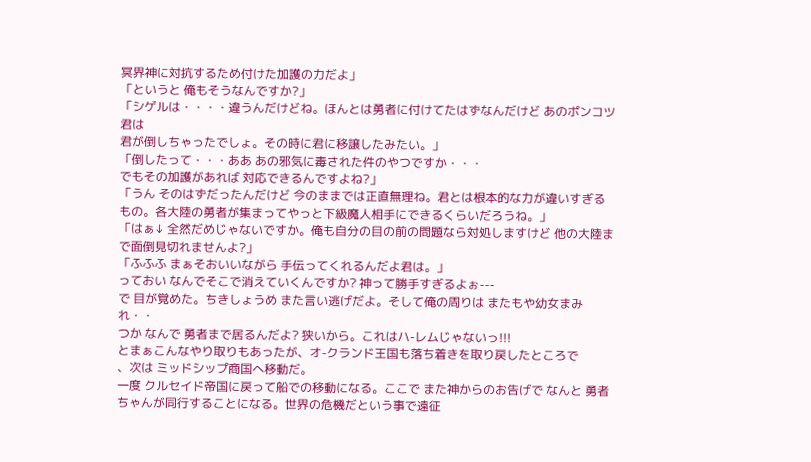冥界神に対抗するため付けた加護の力だよ」
「というと 俺もそうなんですか?」
「シゲルは・・・・違うんだけどね。ほんとは勇者に付けてたはずなんだけど あのポンコツ君は
君が倒しちゃったでしょ。その時に君に移譲したみたい。」
「倒したって・・・ああ あの邪気に毒された件のやつですか・・・
でもその加護があれば 対応できるんですよね?」
「うん そのはずだったんだけど 今のままでは正直無理ね。君とは根本的な力が違いすぎるもの。各大陸の勇者が集まってやっと下級魔人相手にできるくらいだろうね。」
「はぁ↓ 全然だめじゃないですか。俺も自分の目の前の問題なら対処しますけど 他の大陸まで面倒見切れませんよ?」
「ふふふ まぁそおいいながら 手伝ってくれるんだよ君は。」
っておい なんでそこで消えていくんですか? 神って勝手すぎるよぉ---
で 目が覚めた。ちきしょうめ また言い逃げだよ。そして俺の周りは またもや幼女まみれ・・
つか なんで 勇者まで居るんだよ? 狭いから。これはハ-レムじゃないっ!!!
とまぁこんなやり取りもあったが、オ-クランド王国も落ち着きを取り戻したところで
、次は ミッドシップ商国へ移動だ。
一度 クルセイド帝国に戻って船での移動になる。ここで また神からのお告げで なんと 勇者ちゃんが同行することになる。世界の危機だという事で遠征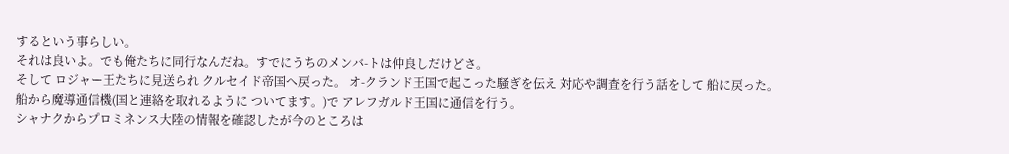するという事らしい。
それは良いよ。でも俺たちに同行なんだね。すでにうちのメンバ-トは仲良しだけどさ。
そして ロジャー王たちに見送られ クルセイド帝国へ戻った。 オ-クランド王国で起こった騒ぎを伝え 対応や調査を行う話をして 船に戻った。
船から魔導通信機(国と連絡を取れるように ついてます。)で アレフガルド王国に通信を行う。
シャナクからプロミネンス大陸の情報を確認したが今のところは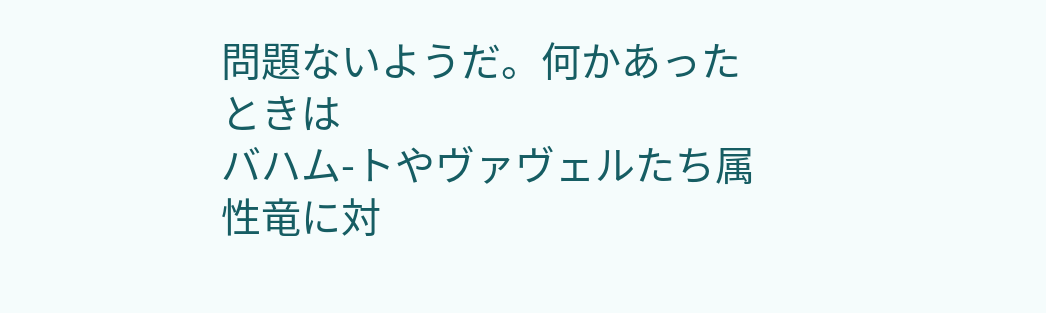問題ないようだ。何かあったときは
バハム-トやヴァヴェルたち属性竜に対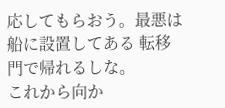応してもらおう。最悪は 船に設置してある 転移門で帰れるしな。
これから向か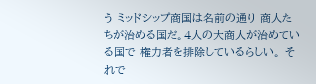う ミッドシップ商国は名前の通り 商人たちが治める国だ。4人の大商人が治めている国で 権力者を排除しているらしい。 それで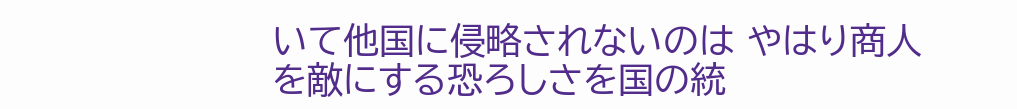いて他国に侵略されないのは やはり商人を敵にする恐ろしさを国の統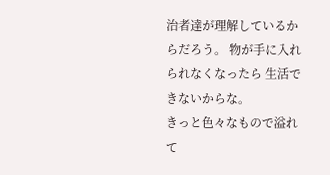治者達が理解しているからだろう。 物が手に入れられなくなったら 生活できないからな。
きっと色々なもので溢れて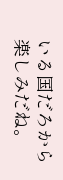いる国だろから 楽しみだね。